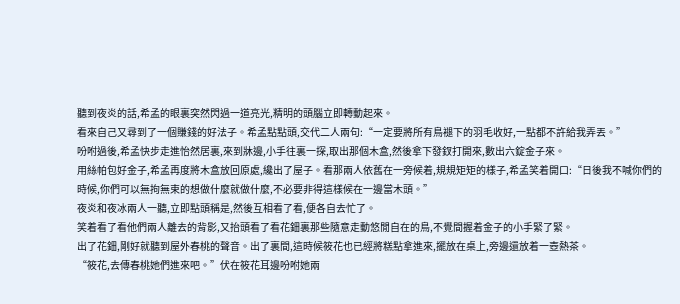聽到夜炎的話,希孟的眼裏突然閃過一道亮光,精明的頭腦立即轉動起來。
看來自己又尋到了一個賺錢的好法子。希孟點點頭,交代二人兩句:“一定要將所有鳥褪下的羽毛收好,一點都不許給我弄丟。”
吩咐過後,希孟快步走進怡然居裏,來到牀邊,小手往裏一探,取出那個木盒,然後拿下發釵打開來,數出六錠金子來。
用絲帕包好金子,希孟再度將木盒放回原處,纔出了屋子。看那兩人依舊在一旁候着,規規矩矩的樣子,希孟笑着開口:“日後我不喊你們的時候,你們可以無拘無束的想做什麼就做什麼,不必要非得這樣候在一邊當木頭。”
夜炎和夜冰兩人一聽,立即點頭稱是,然後互相看了看,便各自去忙了。
笑着看了看他們兩人離去的背影,又抬頭看了看花鈿裏那些隨意走動悠閒自在的鳥,不覺間握着金子的小手緊了緊。
出了花鈿,剛好就聽到屋外春桃的聲音。出了裏間,這時候筱花也已經將糕點拿進來,擺放在桌上,旁邊還放着一壺熱茶。
“筱花,去傳春桃她們進來吧。”伏在筱花耳邊吩咐她兩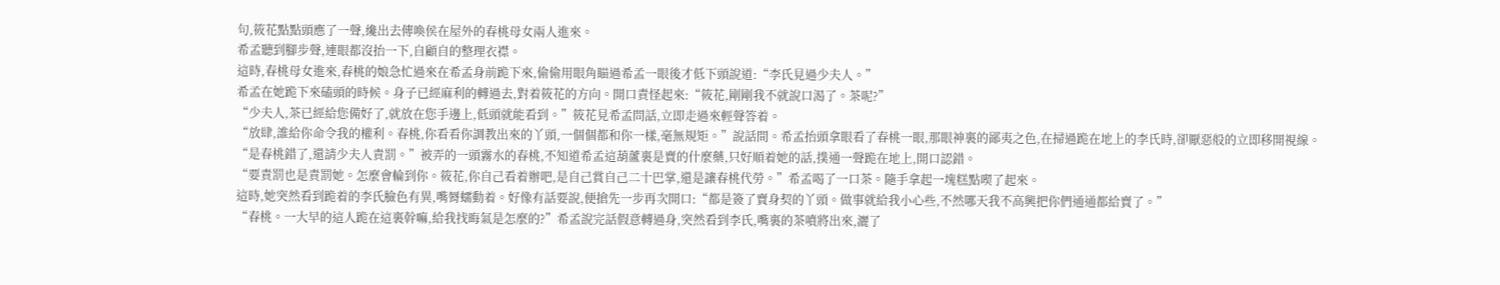句,筱花點點頭應了一聲,纔出去傳喚侯在屋外的春桃母女兩人進來。
希孟聽到腳步聲,連眼都沒抬一下,自顧自的整理衣襟。
這時,春桃母女進來,春桃的娘急忙過來在希孟身前跪下來,偷偷用眼角瞄過希孟一眼後才低下頭說道:“李氏見過少夫人。”
希孟在她跪下來磕頭的時候。身子已經麻利的轉過去,對着筱花的方向。開口責怪起來:“筱花,剛剛我不就說口渴了。茶呢?”
“少夫人,茶已經給您備好了,就放在您手邊上,低頭就能看到。”筱花見希孟問話,立即走過來輕聲答着。
“放肆,誰給你命令我的權利。春桃,你看看你調教出來的丫頭,一個個都和你一樣,毫無規矩。”說話間。希孟抬頭拿眼看了春桃一眼,那眼神裏的鄙夷之色,在掃過跪在地上的李氏時,卻厭惡般的立即移開視線。
“是春桃錯了,還請少夫人責罰。”被弄的一頭霧水的春桃,不知道希孟這葫蘆裏是賣的什麼藥,只好順着她的話,撲通一聲跪在地上,開口認錯。
“要責罰也是責罰她。怎麼會輪到你。筱花,你自己看着辦吧,是自己賞自己二十巴掌,還是讓春桃代勞。”希孟喝了一口茶。隨手拿起一塊糕點喫了起來。
這時,她突然看到跪着的李氏臉色有異,嘴脣蠕動着。好像有話要說,便搶先一步再次開口:“都是簽了賣身契的丫頭。做事就給我小心些,不然哪天我不高興把你們通通都給賣了。”
“春桃。一大早的這人跪在這裏幹嘛,給我找晦氣是怎麼的?”希孟說完話假意轉過身,突然看到李氏,嘴裏的茶噴將出來,灑了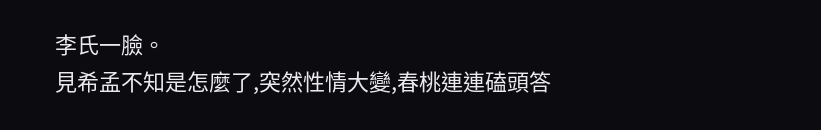李氏一臉。
見希孟不知是怎麼了,突然性情大變,春桃連連磕頭答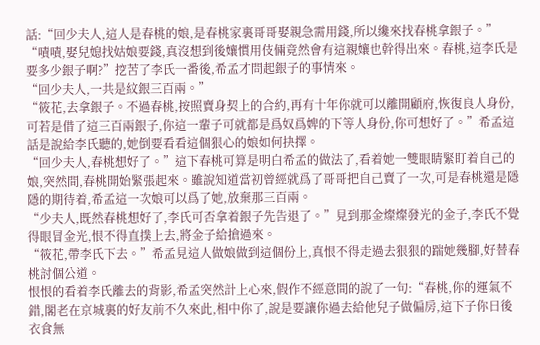話:“回少夫人,這人是春桃的娘,是春桃家裏哥哥娶親急需用錢,所以纔來找春桃拿銀子。”
“嘖嘖,娶兒媳找姑娘要錢,真沒想到後孃慣用伎倆竟然會有這親孃也幹得出來。春桃,這李氏是要多少銀子啊?”挖苦了李氏一番後,希孟才問起銀子的事情來。
“回少夫人,一共是紋銀三百兩。”
“筱花,去拿銀子。不過春桃,按照賣身契上的合約,再有十年你就可以離開顧府,恢復良人身份,可若是借了這三百兩銀子,你這一輩子可就都是爲奴爲婢的下等人身份,你可想好了。”希孟這話是說給李氏聽的,她倒要看看這個狠心的娘如何抉擇。
“回少夫人,春桃想好了。”這下春桃可算是明白希孟的做法了,看着她一雙眼睛緊盯着自己的娘,突然間,春桃開始緊張起來。雖說知道當初曾經就爲了哥哥把自己賣了一次,可是春桃還是隱隱的期待着,希孟這一次娘可以爲了她,放棄那三百兩。
“少夫人,既然春桃想好了,李氏可否拿着銀子先告退了。”見到那金燦燦發光的金子,李氏不覺得眼冒金光,恨不得直撲上去,將金子給搶過來。
“筱花,帶李氏下去。”希孟見這人做娘做到這個份上,真恨不得走過去狠狠的踹她幾腳,好替春桃討個公道。
恨恨的看着李氏離去的背影,希孟突然計上心來,假作不經意間的說了一句:“春桃,你的運氣不錯,閣老在京城裏的好友前不久來此,相中你了,說是要讓你過去給他兒子做偏房,這下子你日後衣食無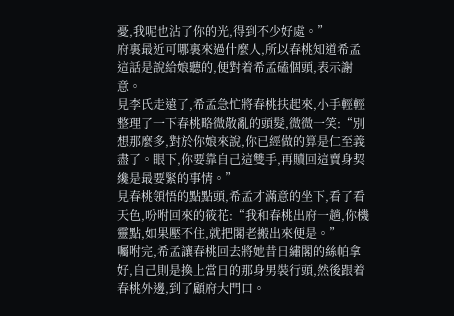憂,我呢也沾了你的光,得到不少好處。”
府裏最近可哪裏來過什麼人,所以春桃知道希孟這話是說給娘聽的,便對着希孟磕個頭,表示謝意。
見李氏走遠了,希孟急忙將春桃扶起來,小手輕輕整理了一下春桃略微散亂的頭髮,微微一笑:“別想那麼多,對於你娘來說,你已經做的算是仁至義盡了。眼下,你要靠自己這雙手,再贖回這賣身契纔是最要緊的事情。”
見春桃領悟的點點頭,希孟才滿意的坐下,看了看天色,吩咐回來的筱花:“我和春桃出府一趟,你機靈點,如果壓不住,就把閣老搬出來便是。”
囑咐完,希孟讓春桃回去將她昔日繡閣的絲帕拿好,自己則是換上當日的那身男裝行頭,然後跟着春桃外邊,到了顧府大門口。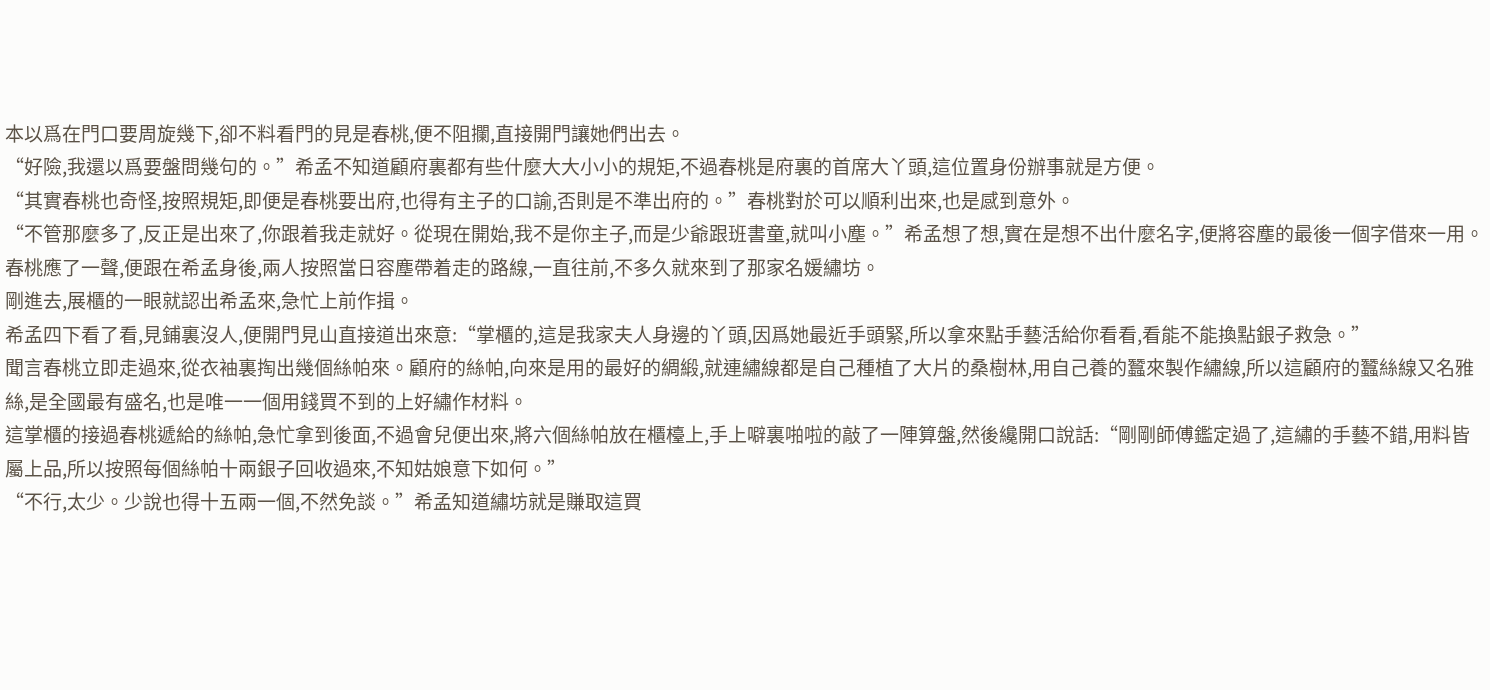本以爲在門口要周旋幾下,卻不料看門的見是春桃,便不阻攔,直接開門讓她們出去。
“好險,我還以爲要盤問幾句的。”希孟不知道顧府裏都有些什麼大大小小的規矩,不過春桃是府裏的首席大丫頭,這位置身份辦事就是方便。
“其實春桃也奇怪,按照規矩,即便是春桃要出府,也得有主子的口諭,否則是不準出府的。”春桃對於可以順利出來,也是感到意外。
“不管那麼多了,反正是出來了,你跟着我走就好。從現在開始,我不是你主子,而是少爺跟班書童,就叫小塵。”希孟想了想,實在是想不出什麼名字,便將容塵的最後一個字借來一用。
春桃應了一聲,便跟在希孟身後,兩人按照當日容塵帶着走的路線,一直往前,不多久就來到了那家名媛繡坊。
剛進去,展櫃的一眼就認出希孟來,急忙上前作揖。
希孟四下看了看,見鋪裏沒人,便開門見山直接道出來意:“掌櫃的,這是我家夫人身邊的丫頭,因爲她最近手頭緊,所以拿來點手藝活給你看看,看能不能換點銀子救急。”
聞言春桃立即走過來,從衣袖裏掏出幾個絲帕來。顧府的絲帕,向來是用的最好的綢緞,就連繡線都是自己種植了大片的桑樹林,用自己養的蠶來製作繡線,所以這顧府的蠶絲線又名雅絲,是全國最有盛名,也是唯一一個用錢買不到的上好繡作材料。
這掌櫃的接過春桃遞給的絲帕,急忙拿到後面,不過會兒便出來,將六個絲帕放在櫃檯上,手上噼裏啪啦的敲了一陣算盤,然後纔開口說話:“剛剛師傅鑑定過了,這繡的手藝不錯,用料皆屬上品,所以按照每個絲帕十兩銀子回收過來,不知姑娘意下如何。”
“不行,太少。少說也得十五兩一個,不然免談。”希孟知道繡坊就是賺取這買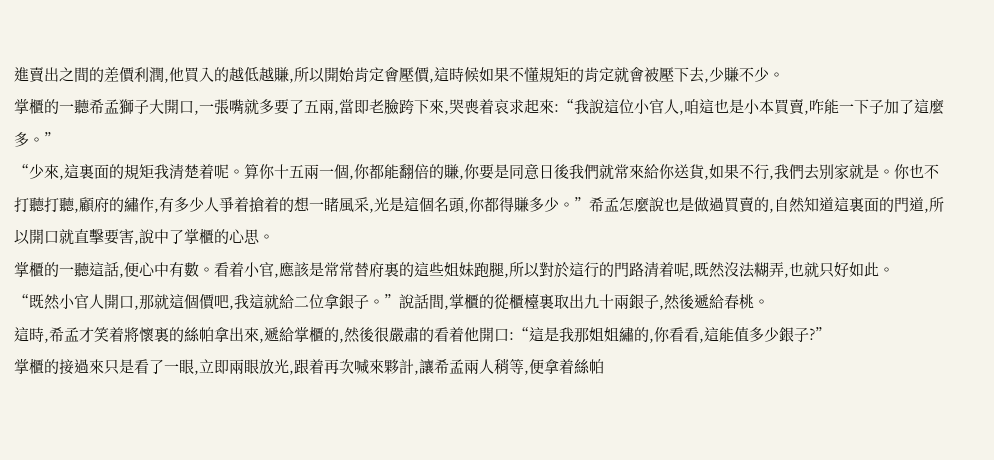進賣出之間的差價利潤,他買入的越低越賺,所以開始肯定會壓價,這時候如果不懂規矩的肯定就會被壓下去,少賺不少。
掌櫃的一聽希孟獅子大開口,一張嘴就多要了五兩,當即老臉跨下來,哭喪着哀求起來:“我說這位小官人,咱這也是小本買賣,咋能一下子加了這麼多。”
“少來,這裏面的規矩我清楚着呢。算你十五兩一個,你都能翻倍的賺,你要是同意日後我們就常來給你送貨,如果不行,我們去別家就是。你也不打聽打聽,顧府的繡作,有多少人爭着搶着的想一睹風采,光是這個名頭,你都得賺多少。”希孟怎麼說也是做過買賣的,自然知道這裏面的門道,所以開口就直擊要害,說中了掌櫃的心思。
掌櫃的一聽這話,便心中有數。看着小官,應該是常常替府裏的這些姐妹跑腿,所以對於這行的門路清着呢,既然沒法糊弄,也就只好如此。
“既然小官人開口,那就這個價吧,我這就給二位拿銀子。”說話間,掌櫃的從櫃檯裏取出九十兩銀子,然後遞給春桃。
這時,希孟才笑着將懷裏的絲帕拿出來,遞給掌櫃的,然後很嚴肅的看着他開口:“這是我那姐姐繡的,你看看,這能值多少銀子?”
掌櫃的接過來只是看了一眼,立即兩眼放光,跟着再次喊來夥計,讓希孟兩人稍等,便拿着絲帕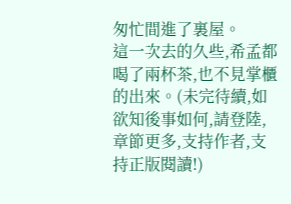匆忙間進了裏屋。
這一次去的久些,希孟都喝了兩杯茶,也不見掌櫃的出來。(未完待續,如欲知後事如何,請登陸,章節更多,支持作者,支持正版閱讀!)